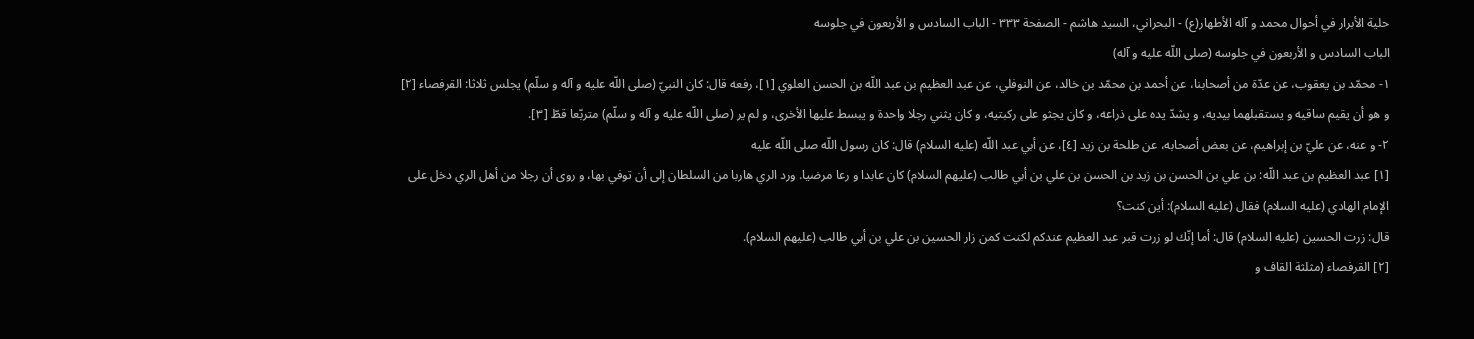حلية الأبرار في أحوال محمد و آله الأطهار(ع) - البحراني، السيد هاشم - الصفحة ٣٣٣ - الباب السادس و الأربعون في جلوسه
الباب السادس و الأربعون في جلوسه (صلى اللّه عليه و آله)
١- محمّد بن يعقوب، عن عدّة من أصحابنا، عن أحمد بن محمّد بن خالد، عن النوفلي، عن عبد العظيم بن عبد اللّه بن الحسن العلوي [١]، رفعه قال: كان النبيّ (صلى اللّه عليه و آله و سلّم) يجلس ثلاثا: القرفصاء [٢] و هو أن يقيم ساقيه و يستقبلهما بيديه، و يشدّ يده على ذراعه، و كان يجثو على ركبتيه، و كان يثني رجلا واحدة و يبسط عليها الأخرى، و لم ير (صلى اللّه عليه و آله و سلّم) متربّعا قطّ [٣].
٢- و عنه، عن عليّ بن إبراهيم، عن بعض أصحابه، عن طلحة بن زيد [٤]، عن أبي عبد اللّه (عليه السلام) قال: كان رسول اللّه صلى اللّه عليه
[١] عبد العظيم بن عبد اللّه: بن علي بن الحسن بن زيد بن الحسن بن علي بن أبي طالب (عليهم السلام) كان عابدا و رعا مرضيا. ورد الري هاربا من السلطان إلى أن توفي بها، و روى أن رجلا من أهل الري دخل على الإمام الهادي (عليه السلام) فقال (عليه السلام): أين كنت؟
قال: زرت الحسين (عليه السلام) قال: أما إنّك لو زرت قبر عبد العظيم عندكم لكنت كمن زار الحسين بن علي بن أبي طالب (عليهم السلام).
[٢] القرفصاء (مثلثة القاف و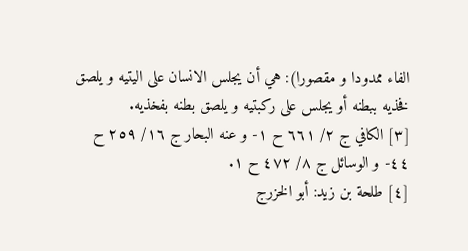الفاء ممدودا و مقصورا): هي أن يجلس الانسان على اليتيه و يلصق فخذيه ببطنه أو يجلس على ركبتيه و يلصق بطنه بفخذيه.
[٣] الكافي ج ٢/ ٦٦١ ح ١- و عنه البحار ج ١٦/ ٢٥٩ ح ٤٤- و الوسائل ج ٨/ ٤٧٢ ح ١.
[٤] طلحة بن زيد: أبو الخزرج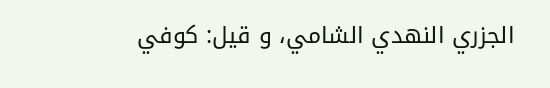الجزري النهدي الشامي، و قيل: كوفي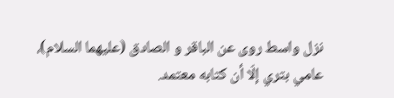نزل واسط روى عن الباقر و الصادق (عليهما السلام)، عامي بتري إلّا أن كتابه معتمد.